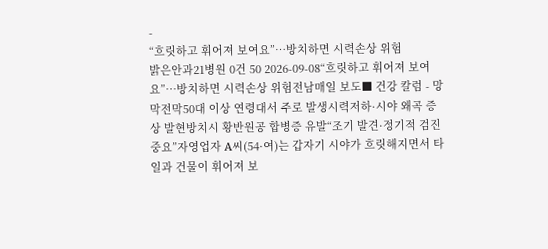-
“흐릿하고 휘어져 보여요”…방치하면 시력손상 위험
밝은안과21병원 0건 50 2026-09-08“흐릿하고 휘어져 보여요”…방치하면 시력손상 위험전남매일 보도■ 건강 칼럼 - 망막전막50대 이상 연령대서 주로 발생시력저하·시야 왜곡 증상 발현방치시 황반원공 합병증 유발“조기 발견·정기적 검진 중요”자영업자 A씨(54·여)는 갑자기 시야가 흐릿해지면서 타일과 건물이 휘어져 보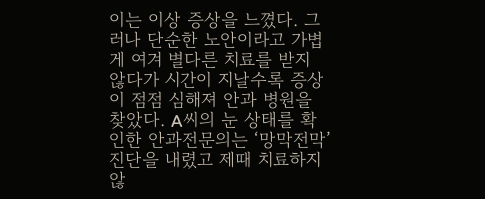이는 이상 증상을 느꼈다. 그러나 단순한 노안이라고 가볍게 여겨 별다른 치료를 받지 않다가 시간이 지날수록 증상이 점점 심해져 안과 병원을 찾았다. A씨의 눈 상태를 확인한 안과전문의는 ‘망막전막’ 진단을 내렸고 제때 치료하지 않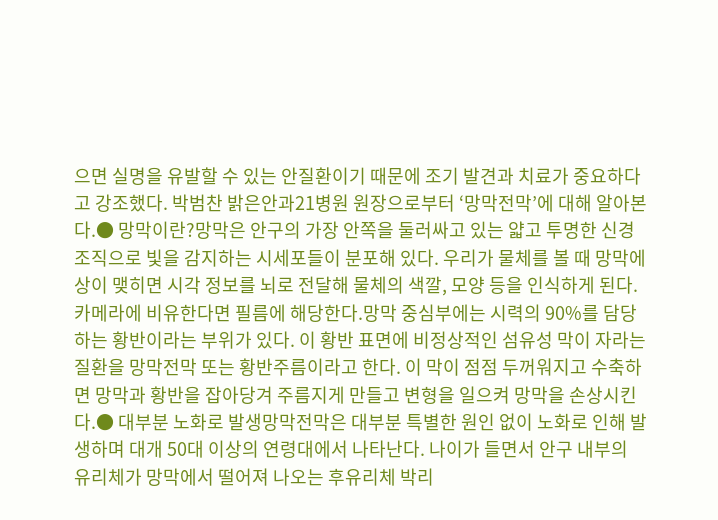으면 실명을 유발할 수 있는 안질환이기 때문에 조기 발견과 치료가 중요하다고 강조했다. 박범찬 밝은안과21병원 원장으로부터 ‘망막전막’에 대해 알아본다.● 망막이란?망막은 안구의 가장 안쪽을 둘러싸고 있는 얇고 투명한 신경조직으로 빛을 감지하는 시세포들이 분포해 있다. 우리가 물체를 볼 때 망막에 상이 맺히면 시각 정보를 뇌로 전달해 물체의 색깔, 모양 등을 인식하게 된다. 카메라에 비유한다면 필름에 해당한다.망막 중심부에는 시력의 90%를 담당하는 황반이라는 부위가 있다. 이 황반 표면에 비정상적인 섬유성 막이 자라는 질환을 망막전막 또는 황반주름이라고 한다. 이 막이 점점 두꺼워지고 수축하면 망막과 황반을 잡아당겨 주름지게 만들고 변형을 일으켜 망막을 손상시킨다.● 대부분 노화로 발생망막전막은 대부분 특별한 원인 없이 노화로 인해 발생하며 대개 50대 이상의 연령대에서 나타난다. 나이가 들면서 안구 내부의 유리체가 망막에서 떨어져 나오는 후유리체 박리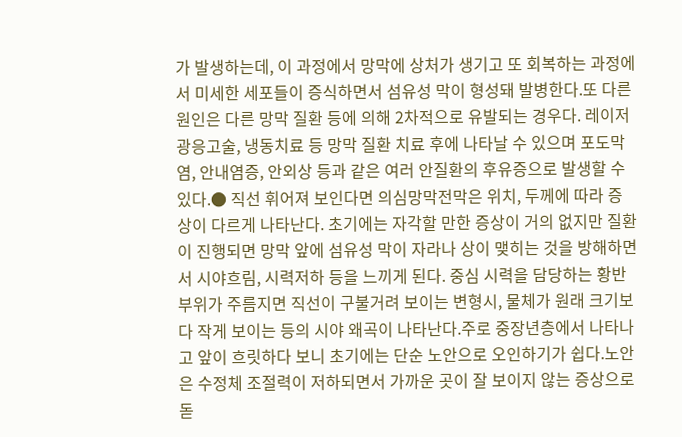가 발생하는데, 이 과정에서 망막에 상처가 생기고 또 회복하는 과정에서 미세한 세포들이 증식하면서 섬유성 막이 형성돼 발병한다.또 다른 원인은 다른 망막 질환 등에 의해 2차적으로 유발되는 경우다. 레이저광응고술, 냉동치료 등 망막 질환 치료 후에 나타날 수 있으며 포도막염, 안내염증, 안외상 등과 같은 여러 안질환의 후유증으로 발생할 수 있다.● 직선 휘어져 보인다면 의심망막전막은 위치, 두께에 따라 증상이 다르게 나타난다. 초기에는 자각할 만한 증상이 거의 없지만 질환이 진행되면 망막 앞에 섬유성 막이 자라나 상이 맺히는 것을 방해하면서 시야흐림, 시력저하 등을 느끼게 된다. 중심 시력을 담당하는 황반 부위가 주름지면 직선이 구불거려 보이는 변형시, 물체가 원래 크기보다 작게 보이는 등의 시야 왜곡이 나타난다.주로 중장년층에서 나타나고 앞이 흐릿하다 보니 초기에는 단순 노안으로 오인하기가 쉽다.노안은 수정체 조절력이 저하되면서 가까운 곳이 잘 보이지 않는 증상으로 돋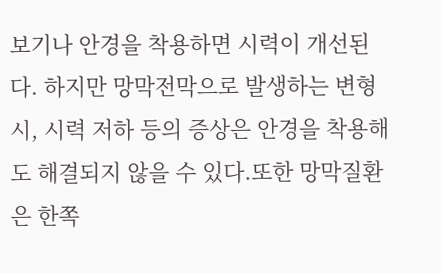보기나 안경을 착용하면 시력이 개선된다. 하지만 망막전막으로 발생하는 변형시, 시력 저하 등의 증상은 안경을 착용해도 해결되지 않을 수 있다.또한 망막질환은 한쪽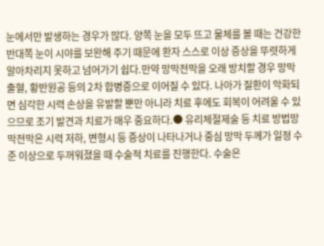눈에서만 발생하는 경우가 많다. 양쪽 눈을 모두 뜨고 물체를 볼 때는 건강한 반대쪽 눈이 시야를 보완해 주기 때문에 환자 스스로 이상 증상을 뚜렷하게 알아차리지 못하고 넘어가기 쉽다.만약 망막전막을 오래 방치할 경우 망막 출혈, 황반원공 등의 2차 합병증으로 이어질 수 있다. 나아가 질환이 악화되면 심각한 시력 손상을 유발할 뿐만 아니라 치료 후에도 회복이 어려울 수 있으므로 조기 발견과 치료가 매우 중요하다.● 유리체절제술 등 치료 방법망막전막은 시력 저하, 변형시 등 증상이 나타나거나 중심 망막 두께가 일정 수준 이상으로 두꺼워졌을 때 수술적 치료를 진행한다. 수술은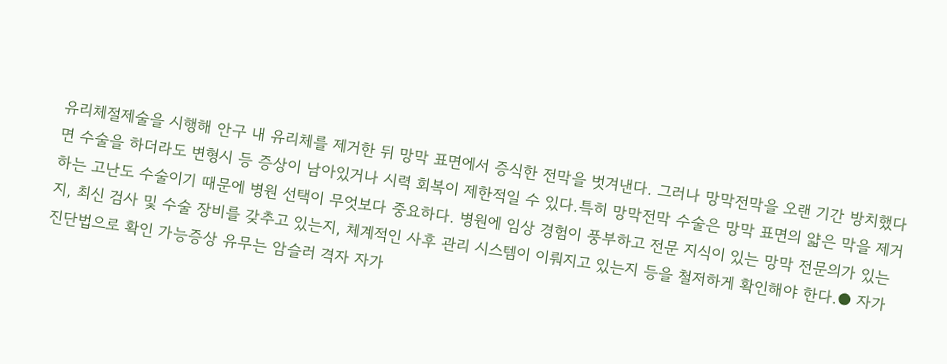유리체절제술을 시행해 안구 내 유리체를 제거한 뒤 망막 표면에서 증식한 전막을 벗겨낸다. 그러나 망막전막을 오랜 기간 방치했다면 수술을 하더라도 변형시 등 증상이 남아있거나 시력 회복이 제한적일 수 있다.특히 망막전막 수술은 망막 표면의 얇은 막을 제거하는 고난도 수술이기 때문에 병원 선택이 무엇보다 중요하다. 병원에 임상 경험이 풍부하고 전문 지식이 있는 망막 전문의가 있는지, 최신 검사 및 수술 장비를 갖추고 있는지, 체계적인 사후 관리 시스템이 이뤄지고 있는지 등을 철저하게 확인해야 한다.● 자가진단법으로 확인 가능증상 유무는 암슬러 격자 자가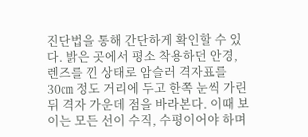진단법을 통해 간단하게 확인할 수 있다. 밝은 곳에서 평소 착용하던 안경, 렌즈를 낀 상태로 암슬러 격자표를 30㎝ 정도 거리에 두고 한쪽 눈씩 가린 뒤 격자 가운데 점을 바라본다. 이때 보이는 모든 선이 수직, 수평이어야 하며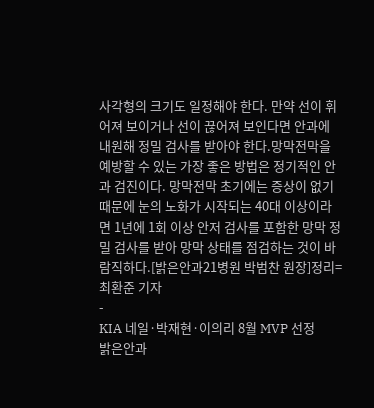사각형의 크기도 일정해야 한다. 만약 선이 휘어져 보이거나 선이 끊어져 보인다면 안과에 내원해 정밀 검사를 받아야 한다.망막전막을 예방할 수 있는 가장 좋은 방법은 정기적인 안과 검진이다. 망막전막 초기에는 증상이 없기 때문에 눈의 노화가 시작되는 40대 이상이라면 1년에 1회 이상 안저 검사를 포함한 망막 정밀 검사를 받아 망막 상태를 점검하는 것이 바람직하다.[밝은안과21병원 박범찬 원장]정리=최환준 기자
-
KIA 네일·박재현·이의리 8월 MVP 선정
밝은안과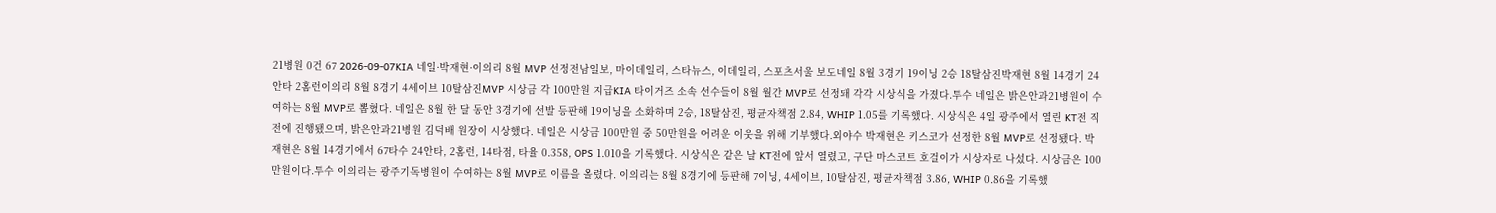21병원 0건 67 2026-09-07KIA 네일·박재현·이의리 8월 MVP 선정전남일보, 마이데일리, 스타뉴스, 이데일리, 스포츠서울 보도네일 8월 3경기 19이닝 2승 18탈삼진박재현 8월 14경기 24안타 2홈런이의리 8월 8경기 4세이브 10탈삼진MVP 시상금 각 100만원 지급KIA 타이거즈 소속 선수들이 8월 월간 MVP로 선정돼 각각 시상식을 가졌다.투수 네일은 밝은안과21병원이 수여하는 8월 MVP로 뽑혔다. 네일은 8월 한 달 동안 3경기에 선발 등판해 19이닝을 소화하며 2승, 18탈삼진, 평균자책점 2.84, WHIP 1.05를 기록했다. 시상식은 4일 광주에서 열린 KT전 직전에 진행됐으며, 밝은안과21병원 김덕배 원장이 시상했다. 네일은 시상금 100만원 중 50만원을 어려운 이웃을 위해 기부했다.외야수 박재현은 키스코가 선정한 8월 MVP로 선정됐다. 박재현은 8월 14경기에서 67타수 24안타, 2홈런, 14타점, 타율 0.358, OPS 1.010을 기록했다. 시상식은 같은 날 KT전에 앞서 열렸고, 구단 마스코트 호걸이가 시상자로 나섰다. 시상금은 100만원이다.투수 이의리는 광주기독병원이 수여하는 8월 MVP로 이름을 올렸다. 이의리는 8월 8경기에 등판해 7이닝, 4세이브, 10탈삼진, 평균자책점 3.86, WHIP 0.86을 기록했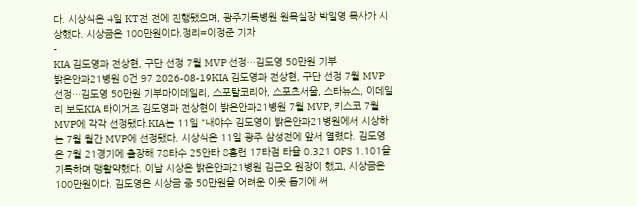다. 시상식은 4일 KT전 전에 진행됐으며, 광주기독병원 원목실장 박일영 목사가 시상했다. 시상금은 100만원이다.정리=이정준 기자
-
KIA 김도영과 전상현, 구단 선정 7월 MVP 선정…김도영 50만원 기부
밝은안과21병원 0건 97 2026-08-19KIA 김도영과 전상현, 구단 선정 7월 MVP 선정…김도영 50만원 기부마이데일리, 스포탈코리아, 스포츠서울, 스타뉴스, 이데일리 보도KIA 타이거즈 김도영과 전상현이 밝은안과21병원 7월 MVP, 키스코 7월 MVP에 각각 선정됐다.KIA는 11일 "내야수 김도영이 밝은안과21병원에서 시상하는 7월 월간 MVP에 선정됐다. 시상식은 11일 광주 삼성전에 앞서 열렸다. 김도영은 7월 21경기에 출장해 78타수 25안타 8홈런 17타점 타율 0.321 OPS 1.101을 기록하며 맹활약했다. 이날 시상은 밝은안과21병원 김근오 원장이 했고, 시상금은 100만원이다. 김도영은 시상금 중 50만원을 어려운 이웃 돕기에 써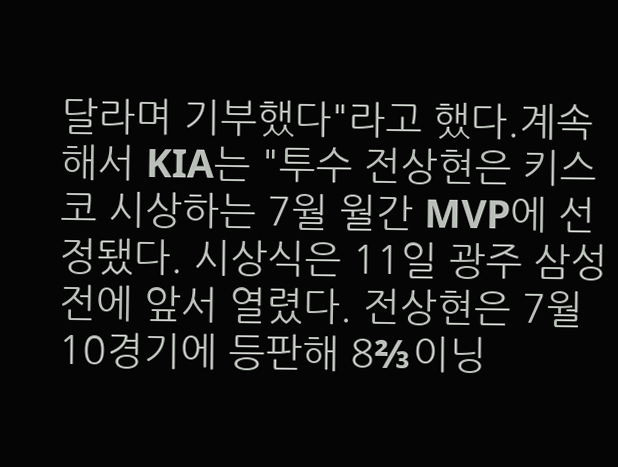달라며 기부했다"라고 했다.계속해서 KIA는 "투수 전상현은 키스코 시상하는 7월 월간 MVP에 선정됐다. 시상식은 11일 광주 삼성전에 앞서 열렸다. 전상현은 7월 10경기에 등판해 8⅔이닝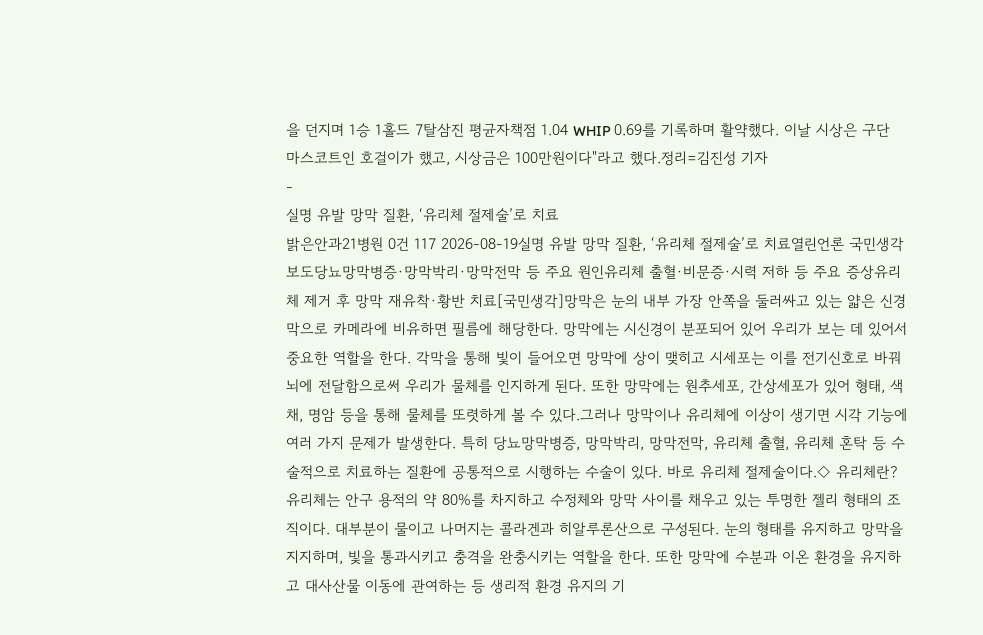을 던지며 1승 1홀드 7탈삼진 평균자책점 1.04 WHIP 0.69를 기록하며 활약했다. 이날 시상은 구단 마스코트인 호걸이가 했고, 시상금은 100만원이다"라고 했다.정리=김진성 기자
-
실명 유발 망막 질환, ‘유리체 절제술’로 치료
밝은안과21병원 0건 117 2026-08-19실명 유발 망막 질환, ‘유리체 절제술’로 치료열린언론 국민생각 보도당뇨망막병증·망막박리·망막전막 등 주요 원인유리체 출혈·비문증·시력 저하 등 주요 증상유리체 제거 후 망막 재유착·황반 치료[국민생각]망막은 눈의 내부 가장 안쪽을 둘러싸고 있는 얇은 신경막으로 카메라에 비유하면 필름에 해당한다. 망막에는 시신경이 분포되어 있어 우리가 보는 데 있어서 중요한 역할을 한다. 각막을 통해 빛이 들어오면 망막에 상이 맺히고 시세포는 이를 전기신호로 바꿔 뇌에 전달함으로써 우리가 물체를 인지하게 된다. 또한 망막에는 원추세포, 간상세포가 있어 형태, 색채, 명암 등을 통해 물체를 또렷하게 볼 수 있다.그러나 망막이나 유리체에 이상이 생기면 시각 기능에 여러 가지 문제가 발생한다. 특히 당뇨망막병증, 망막박리, 망막전막, 유리체 출혈, 유리체 혼탁 등 수술적으로 치료하는 질환에 공통적으로 시행하는 수술이 있다. 바로 유리체 절제술이다.◇ 유리체란?유리체는 안구 용적의 약 80%를 차지하고 수정체와 망막 사이를 채우고 있는 투명한 젤리 형태의 조직이다. 대부분이 물이고 나머지는 콜라겐과 히알루론산으로 구성된다. 눈의 형태를 유지하고 망막을 지지하며, 빛을 통과시키고 충격을 완충시키는 역할을 한다. 또한 망막에 수분과 이온 환경을 유지하고 대사산물 이동에 관여하는 등 생리적 환경 유지의 기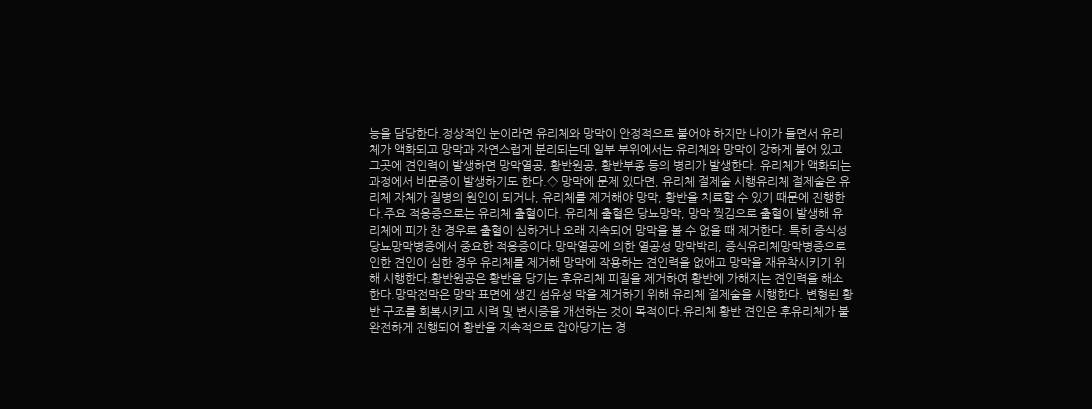능을 담당한다.정상적인 눈이라면 유리체와 망막이 안정적으로 붙어야 하지만 나이가 들면서 유리체가 액화되고 망막과 자연스럽게 분리되는데 일부 부위에서는 유리체와 망막이 강하게 붙어 있고 그곳에 견인력이 발생하면 망막열공, 황반원공, 황반부종 등의 병리가 발생한다. 유리체가 액화되는 과정에서 비문증이 발생하기도 한다.◇ 망막에 문제 있다면, 유리체 절제술 시행유리체 절제술은 유리체 자체가 질병의 원인이 되거나, 유리체를 제거해야 망막, 황반을 치료할 수 있기 때문에 진행한다.주요 적응증으로는 유리체 출혈이다. 유리체 출혈은 당뇨망막, 망막 찢김으로 출혈이 발생해 유리체에 피가 찬 경우로 출혈이 심하거나 오래 지속되어 망막을 볼 수 없을 때 제거한다. 특히 증식성 당뇨망막병증에서 중요한 적응증이다.망막열공에 의한 열공성 망막박리, 증식유리체망막병증으로 인한 견인이 심한 경우 유리체를 제거해 망막에 작용하는 견인력을 없애고 망막을 재유착시키기 위해 시행한다.황반원공은 황반을 당기는 후유리체 피질을 제거하여 황반에 가해지는 견인력을 해소한다.망막전막은 망막 표면에 생긴 섬유성 막을 제거하기 위해 유리체 절제술을 시행한다. 변형된 황반 구조를 회복시키고 시력 및 변시증을 개선하는 것이 목적이다.유리체 황반 견인은 후유리체가 불완전하게 진행되어 황반을 지속적으로 잡아당기는 경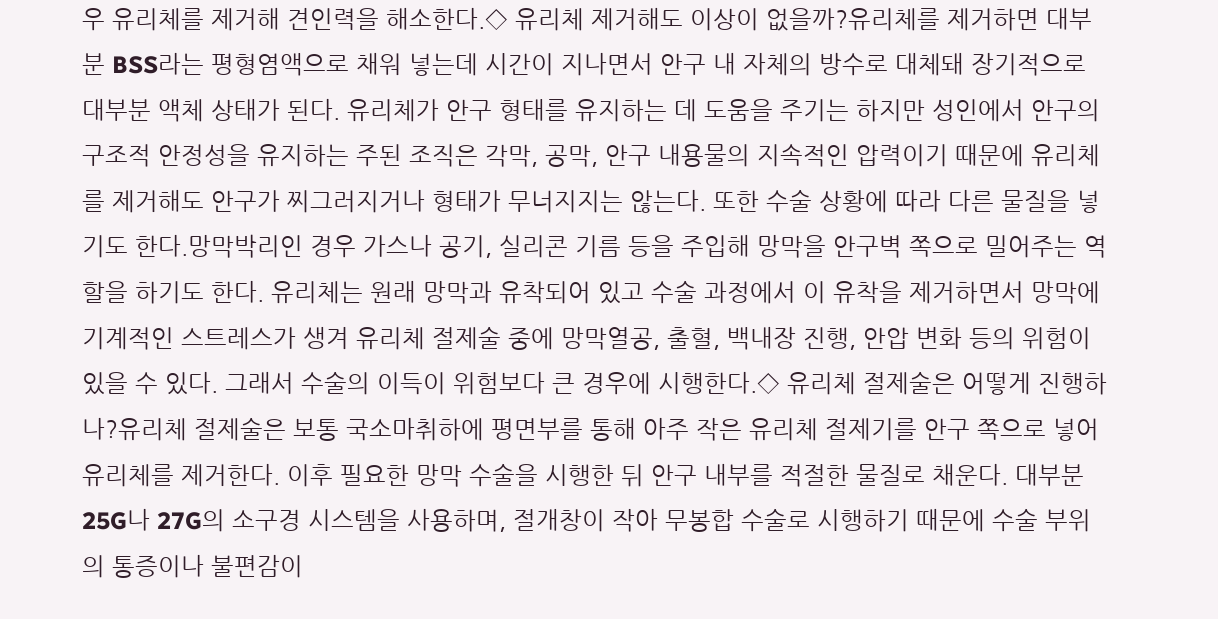우 유리체를 제거해 견인력을 해소한다.◇ 유리체 제거해도 이상이 없을까?유리체를 제거하면 대부분 BSS라는 평형염액으로 채워 넣는데 시간이 지나면서 안구 내 자체의 방수로 대체돼 장기적으로 대부분 액체 상태가 된다. 유리체가 안구 형태를 유지하는 데 도움을 주기는 하지만 성인에서 안구의 구조적 안정성을 유지하는 주된 조직은 각막, 공막, 안구 내용물의 지속적인 압력이기 때문에 유리체를 제거해도 안구가 찌그러지거나 형태가 무너지지는 않는다. 또한 수술 상황에 따라 다른 물질을 넣기도 한다.망막박리인 경우 가스나 공기, 실리콘 기름 등을 주입해 망막을 안구벽 쪽으로 밀어주는 역할을 하기도 한다. 유리체는 원래 망막과 유착되어 있고 수술 과정에서 이 유착을 제거하면서 망막에 기계적인 스트레스가 생겨 유리체 절제술 중에 망막열공, 출혈, 백내장 진행, 안압 변화 등의 위험이 있을 수 있다. 그래서 수술의 이득이 위험보다 큰 경우에 시행한다.◇ 유리체 절제술은 어떻게 진행하나?유리체 절제술은 보통 국소마취하에 평면부를 통해 아주 작은 유리체 절제기를 안구 쪽으로 넣어 유리체를 제거한다. 이후 필요한 망막 수술을 시행한 뒤 안구 내부를 적절한 물질로 채운다. 대부분 25G나 27G의 소구경 시스템을 사용하며, 절개창이 작아 무봉합 수술로 시행하기 때문에 수술 부위의 통증이나 불편감이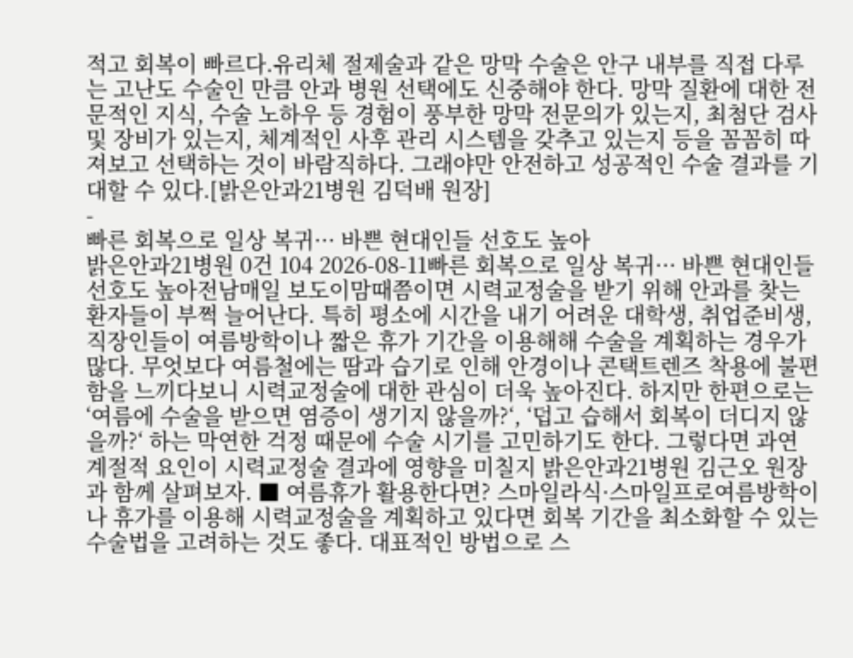적고 회복이 빠르다.유리체 절제술과 같은 망막 수술은 안구 내부를 직접 다루는 고난도 수술인 만큼 안과 병원 선택에도 신중해야 한다. 망막 질환에 대한 전문적인 지식, 수술 노하우 등 경험이 풍부한 망막 전문의가 있는지, 최첨단 검사 및 장비가 있는지, 체계적인 사후 관리 시스템을 갖추고 있는지 등을 꼼꼼히 따져보고 선택하는 것이 바람직하다. 그래야만 안전하고 성공적인 수술 결과를 기대할 수 있다.[밝은안과21병원 김덕배 원장]
-
빠른 회복으로 일상 복귀··· 바쁜 현대인들 선호도 높아
밝은안과21병원 0건 104 2026-08-11빠른 회복으로 일상 복귀··· 바쁜 현대인들 선호도 높아전남매일 보도이맘때쯤이면 시력교정술을 받기 위해 안과를 찾는 환자들이 부쩍 늘어난다. 특히 평소에 시간을 내기 어려운 대학생, 취업준비생, 직장인들이 여름방학이나 짧은 휴가 기간을 이용해해 수술을 계획하는 경우가 많다. 무엇보다 여름철에는 땀과 습기로 인해 안경이나 콘택트렌즈 착용에 불편함을 느끼다보니 시력교정술에 대한 관심이 더욱 높아진다. 하지만 한편으로는 ‘여름에 수술을 받으면 염증이 생기지 않을까?‘, ‘덥고 습해서 회복이 더디지 않을까?‘ 하는 막연한 걱정 때문에 수술 시기를 고민하기도 한다. 그렇다면 과연 계절적 요인이 시력교정술 결과에 영향을 미칠지 밝은안과21병원 김근오 원장과 함께 살펴보자. ■ 여름휴가 활용한다면? 스마일라식·스마일프로여름방학이나 휴가를 이용해 시력교정술을 계획하고 있다면 회복 기간을 최소화할 수 있는 수술법을 고려하는 것도 좋다. 대표적인 방법으로 스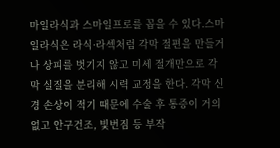마일라식과 스마일프로를 꼽을 수 있다.스마일라식은 라식·라섹처럼 각막 절편을 만들거나 상피를 벗기지 않고 미세 절개만으로 각막 실질을 분리해 시력 교정을 한다. 각막 신경 손상이 적기 때문에 수술 후 통증이 거의 없고 안구건조, 빛번짐 등 부작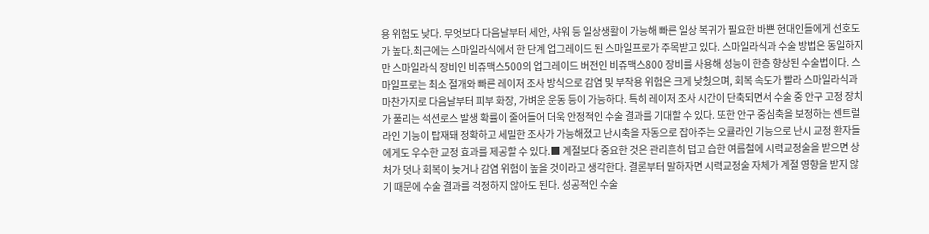용 위험도 낮다. 무엇보다 다음날부터 세안, 샤워 등 일상생활이 가능해 빠른 일상 복귀가 필요한 바쁜 현대인들에게 선호도가 높다.최근에는 스마일라식에서 한 단계 업그레이드 된 스마일프로가 주목받고 있다. 스마일라식과 수술 방법은 동일하지만 스마일라식 장비인 비쥬맥스500의 업그레이드 버전인 비쥬맥스800 장비를 사용해 성능이 한층 향상된 수술법이다. 스마일프로는 최소 절개와 빠른 레이저 조사 방식으로 감염 및 부작용 위험은 크게 낮췄으며, 회복 속도가 빨라 스마일라식과 마찬가지로 다음날부터 피부 화장, 가벼운 운동 등이 가능하다. 특히 레이저 조사 시간이 단축되면서 수술 중 안구 고정 장치가 풀리는 석션로스 발생 확률이 줄어들어 더욱 안정적인 수술 결과를 기대할 수 있다. 또한 안구 중심축을 보정하는 센트럴라인 기능이 탑재돼 정확하고 세밀한 조사가 가능해졌고 난시축을 자동으로 잡아주는 오큘라인 기능으로 난시 교정 환자들에게도 우수한 교정 효과를 제공할 수 있다.■ 계절보다 중요한 것은 관리흔히 덥고 습한 여름철에 시력교정술을 받으면 상처가 덧나 회복이 늦거나 감염 위험이 높을 것이라고 생각한다. 결론부터 말하자면 시력교정술 자체가 계절 영향을 받지 않기 때문에 수술 결과를 걱정하지 않아도 된다. 성공적인 수술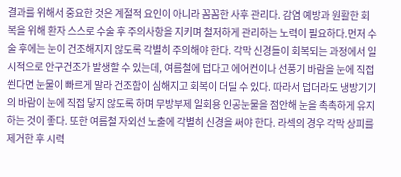결과를 위해서 중요한 것은 계절적 요인이 아니라 꼼꼼한 사후 관리다. 감염 예방과 원활한 회복을 위해 환자 스스로 수술 후 주의사항을 지키며 철저하게 관리하는 노력이 필요하다.먼저 수술 후에는 눈이 건조해지지 않도록 각별히 주의해야 한다. 각막 신경들이 회복되는 과정에서 일시적으로 안구건조가 발생할 수 있는데, 여름철에 덥다고 에어컨이나 선풍기 바람을 눈에 직접 쐰다면 눈물이 빠르게 말라 건조함이 심해지고 회복이 더딜 수 있다. 따라서 덥더라도 냉방기기의 바람이 눈에 직접 닿지 않도록 하며 무방부제 일회용 인공눈물을 점안해 눈을 촉촉하게 유지하는 것이 좋다. 또한 여름철 자외선 노출에 각별히 신경을 써야 한다. 라섹의 경우 각막 상피를 제거한 후 시력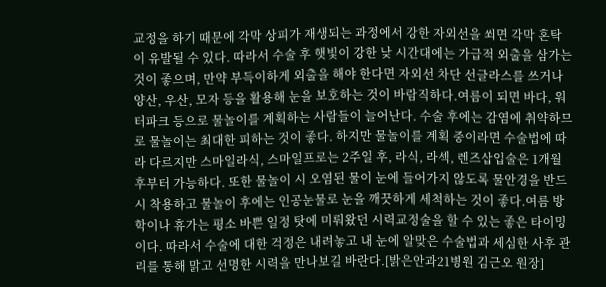교정을 하기 때문에 각막 상피가 재생되는 과정에서 강한 자외선을 쐬면 각막 혼탁이 유발될 수 있다. 따라서 수술 후 햇빛이 강한 낮 시간대에는 가급적 외출을 삼가는 것이 좋으며, 만약 부득이하게 외출을 해야 한다면 자외선 차단 선글라스를 쓰거나 양산, 우산, 모자 등을 활용해 눈을 보호하는 것이 바람직하다.여름이 되면 바다, 워터파크 등으로 물놀이를 계획하는 사람들이 늘어난다. 수술 후에는 감염에 취약하므로 물놀이는 최대한 피하는 것이 좋다. 하지만 물놀이를 계획 중이라면 수술법에 따라 다르지만 스마일라식, 스마일프로는 2주일 후, 라식, 라섹, 렌즈삽입술은 1개월 후부터 가능하다. 또한 물놀이 시 오염된 물이 눈에 들어가지 않도록 물안경을 반드시 착용하고 물놀이 후에는 인공눈물로 눈을 깨끗하게 세척하는 것이 좋다.여름 방학이나 휴가는 평소 바쁜 일정 탓에 미뤄왔던 시력교정술을 할 수 있는 좋은 타이밍이다. 따라서 수술에 대한 걱정은 내려놓고 내 눈에 알맞은 수술법과 세심한 사후 관리를 통해 맑고 선명한 시력을 만나보길 바란다.[밝은안과21병원 김근오 원장]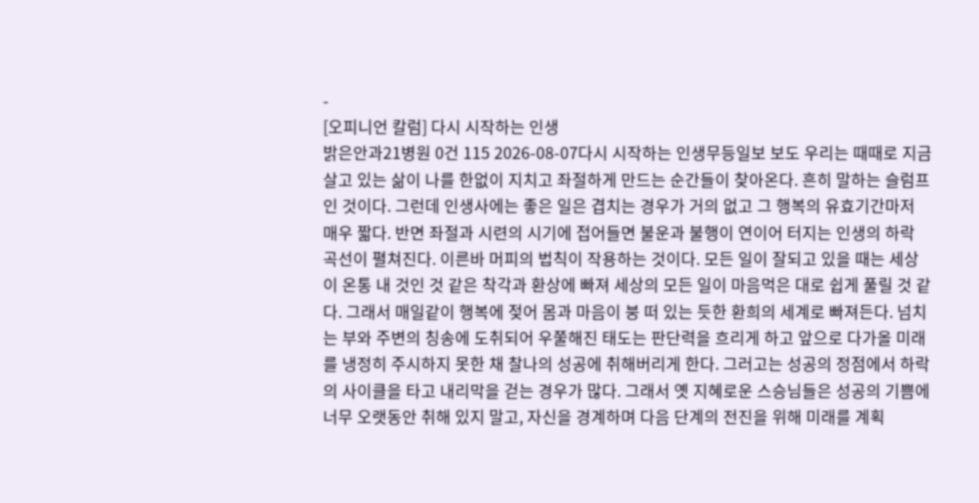-
[오피니언 칼럼] 다시 시작하는 인생
밝은안과21병원 0건 115 2026-08-07다시 시작하는 인생무등일보 보도 우리는 때때로 지금 살고 있는 삶이 나를 한없이 지치고 좌절하게 만드는 순간들이 찾아온다. 흔히 말하는 슬럼프인 것이다. 그런데 인생사에는 좋은 일은 겹치는 경우가 거의 없고 그 행복의 유효기간마저 매우 짧다. 반면 좌절과 시련의 시기에 접어들면 불운과 불행이 연이어 터지는 인생의 하락 곡선이 펼쳐진다. 이른바 머피의 법칙이 작용하는 것이다. 모든 일이 잘되고 있을 때는 세상이 온통 내 것인 것 같은 착각과 환상에 빠져 세상의 모든 일이 마음먹은 대로 쉽게 풀릴 것 같다. 그래서 매일같이 행복에 젖어 몸과 마음이 붕 떠 있는 듯한 환희의 세계로 빠져든다. 넘치는 부와 주변의 칭송에 도취되어 우쭐해진 태도는 판단력을 흐리게 하고 앞으로 다가올 미래를 냉정히 주시하지 못한 채 찰나의 성공에 취해버리게 한다. 그러고는 성공의 정점에서 하락의 사이클을 타고 내리막을 걷는 경우가 많다. 그래서 옛 지혜로운 스승님들은 성공의 기쁨에 너무 오랫동안 취해 있지 말고, 자신을 경계하며 다음 단계의 전진을 위해 미래를 계획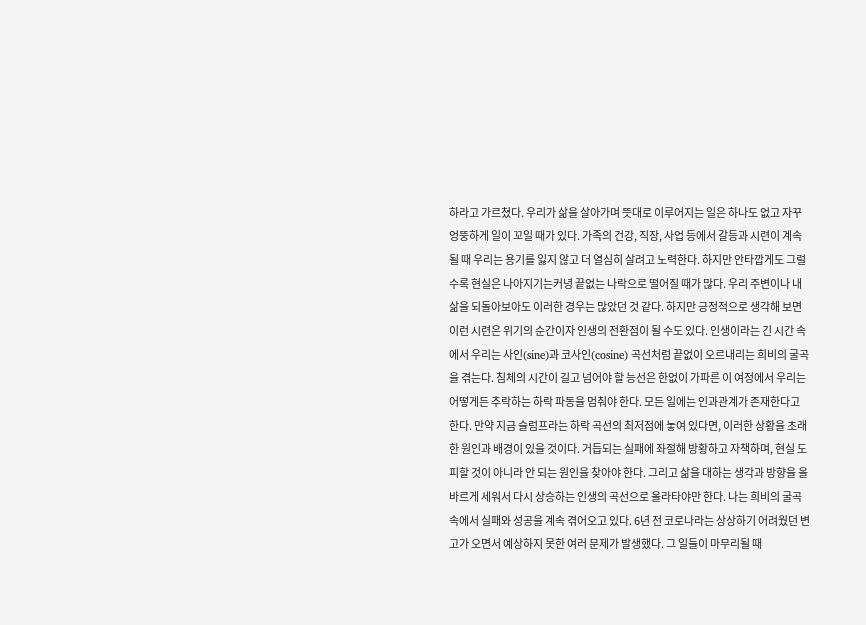하라고 가르쳤다. 우리가 삶을 살아가며 뜻대로 이루어지는 일은 하나도 없고 자꾸 엉뚱하게 일이 꼬일 때가 있다. 가족의 건강, 직장, 사업 등에서 갈등과 시련이 계속될 때 우리는 용기를 잃지 않고 더 열심히 살려고 노력한다. 하지만 안타깝게도 그럴수록 현실은 나아지기는커녕 끝없는 나락으로 떨어질 때가 많다. 우리 주변이나 내 삶을 되돌아보아도 이러한 경우는 많았던 것 같다. 하지만 긍정적으로 생각해 보면 이런 시련은 위기의 순간이자 인생의 전환점이 될 수도 있다. 인생이라는 긴 시간 속에서 우리는 사인(sine)과 코사인(cosine) 곡선처럼 끝없이 오르내리는 희비의 굴곡을 겪는다. 침체의 시간이 길고 넘어야 할 능선은 한없이 가파른 이 여정에서 우리는 어떻게든 추락하는 하락 파동을 멈춰야 한다. 모든 일에는 인과관계가 존재한다고 한다. 만약 지금 슬럼프라는 하락 곡선의 최저점에 놓여 있다면, 이러한 상황을 초래한 원인과 배경이 있을 것이다. 거듭되는 실패에 좌절해 방황하고 자책하며, 현실 도피할 것이 아니라 안 되는 원인을 찾아야 한다. 그리고 삶을 대하는 생각과 방향을 올바르게 세워서 다시 상승하는 인생의 곡선으로 올라타야만 한다. 나는 희비의 굴곡 속에서 실패와 성공을 계속 겪어오고 있다. 6년 전 코로나라는 상상하기 어려웠던 변고가 오면서 예상하지 못한 여러 문제가 발생했다. 그 일들이 마무리될 때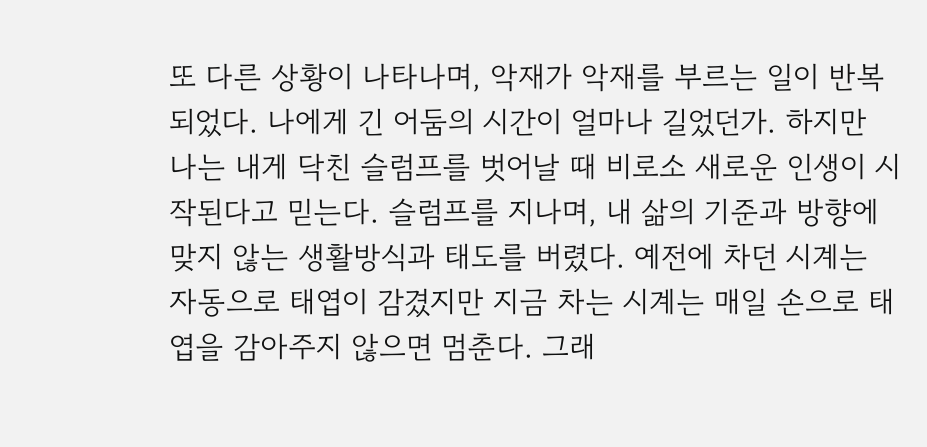또 다른 상황이 나타나며, 악재가 악재를 부르는 일이 반복되었다. 나에게 긴 어둠의 시간이 얼마나 길었던가. 하지만 나는 내게 닥친 슬럼프를 벗어날 때 비로소 새로운 인생이 시작된다고 믿는다. 슬럼프를 지나며, 내 삶의 기준과 방향에 맞지 않는 생활방식과 태도를 버렸다. 예전에 차던 시계는 자동으로 태엽이 감겼지만 지금 차는 시계는 매일 손으로 태엽을 감아주지 않으면 멈춘다. 그래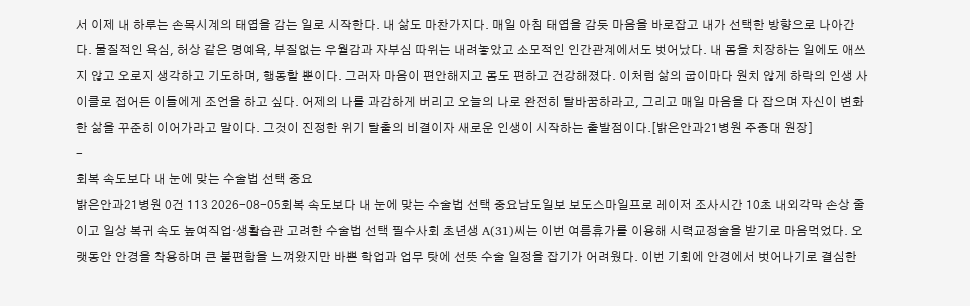서 이제 내 하루는 손목시계의 태엽을 감는 일로 시작한다. 내 삶도 마찬가지다. 매일 아침 태엽을 감듯 마음을 바로잡고 내가 선택한 방향으로 나아간다. 물질적인 욕심, 허상 같은 명예욕, 부질없는 우월감과 자부심 따위는 내려놓았고 소모적인 인간관계에서도 벗어났다. 내 몸을 치장하는 일에도 애쓰지 않고 오로지 생각하고 기도하며, 행동할 뿐이다. 그러자 마음이 편안해지고 몸도 편하고 건강해졌다. 이처럼 삶의 굽이마다 원치 않게 하락의 인생 사이클로 접어든 이들에게 조언을 하고 싶다. 어제의 나를 과감하게 버리고 오늘의 나로 완전히 탈바꿈하라고, 그리고 매일 마음을 다 잡으며 자신이 변화한 삶을 꾸준히 이어가라고 말이다. 그것이 진정한 위기 탈출의 비결이자 새로운 인생이 시작하는 출발점이다.[밝은안과21병원 주종대 원장]
-
회복 속도보다 내 눈에 맞는 수술법 선택 중요
밝은안과21병원 0건 113 2026-08-05회복 속도보다 내 눈에 맞는 수술법 선택 중요남도일보 보도스마일프로 레이저 조사시간 10초 내외각막 손상 줄이고 일상 복귀 속도 높여직업·생활습관 고려한 수술법 선택 필수사회 초년생 A(31)씨는 이번 여름휴가를 이용해 시력교정술을 받기로 마음먹었다. 오랫동안 안경을 착용하며 큰 불편함을 느껴왔지만 바쁜 학업과 업무 탓에 선뜻 수술 일정을 잡기가 어려웠다. 이번 기회에 안경에서 벗어나기로 결심한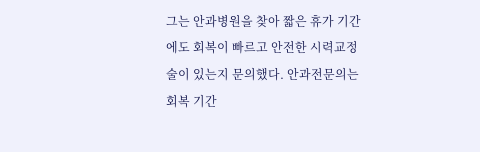그는 안과병원을 찾아 짧은 휴가 기간에도 회복이 빠르고 안전한 시력교정술이 있는지 문의했다. 안과전문의는 회복 기간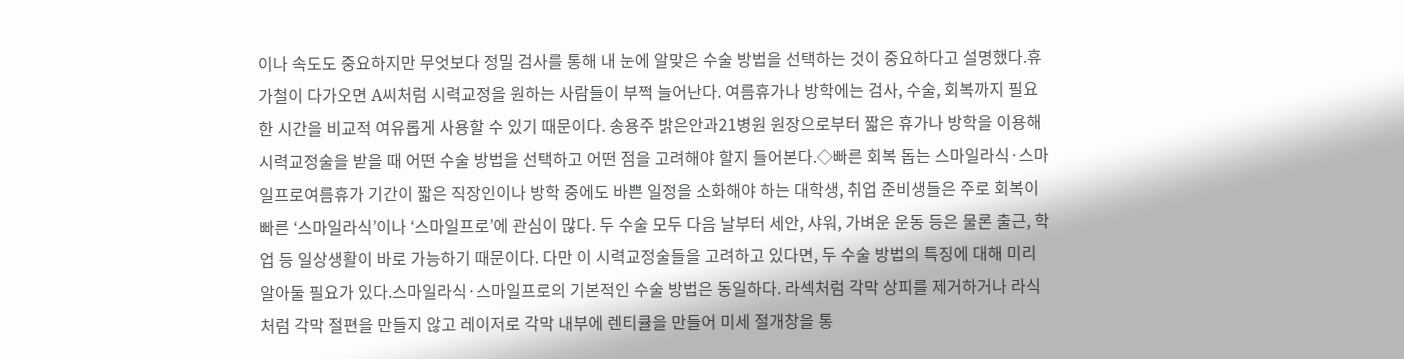이나 속도도 중요하지만 무엇보다 정밀 검사를 통해 내 눈에 알맞은 수술 방법을 선택하는 것이 중요하다고 설명했다.휴가철이 다가오면 A씨처럼 시력교정을 원하는 사람들이 부쩍 늘어난다. 여름휴가나 방학에는 검사, 수술, 회복까지 필요한 시간을 비교적 여유롭게 사용할 수 있기 때문이다. 송용주 밝은안과21병원 원장으로부터 짧은 휴가나 방학을 이용해 시력교정술을 받을 때 어떤 수술 방법을 선택하고 어떤 점을 고려해야 할지 들어본다.◇빠른 회복 돕는 스마일라식·스마일프로여름휴가 기간이 짧은 직장인이나 방학 중에도 바쁜 일정을 소화해야 하는 대학생, 취업 준비생들은 주로 회복이 빠른 ‘스마일라식’이나 ‘스마일프로’에 관심이 많다. 두 수술 모두 다음 날부터 세안, 샤워, 가벼운 운동 등은 물론 출근, 학업 등 일상생활이 바로 가능하기 때문이다. 다만 이 시력교정술들을 고려하고 있다면, 두 수술 방법의 특징에 대해 미리 알아둘 필요가 있다.스마일라식·스마일프로의 기본적인 수술 방법은 동일하다. 라섹처럼 각막 상피를 제거하거나 라식처럼 각막 절편을 만들지 않고 레이저로 각막 내부에 렌티큘을 만들어 미세 절개창을 통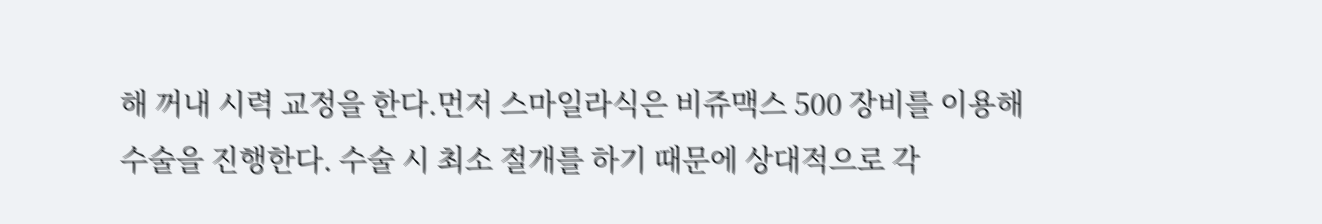해 꺼내 시력 교정을 한다.먼저 스마일라식은 비쥬맥스 500 장비를 이용해 수술을 진행한다. 수술 시 최소 절개를 하기 때문에 상대적으로 각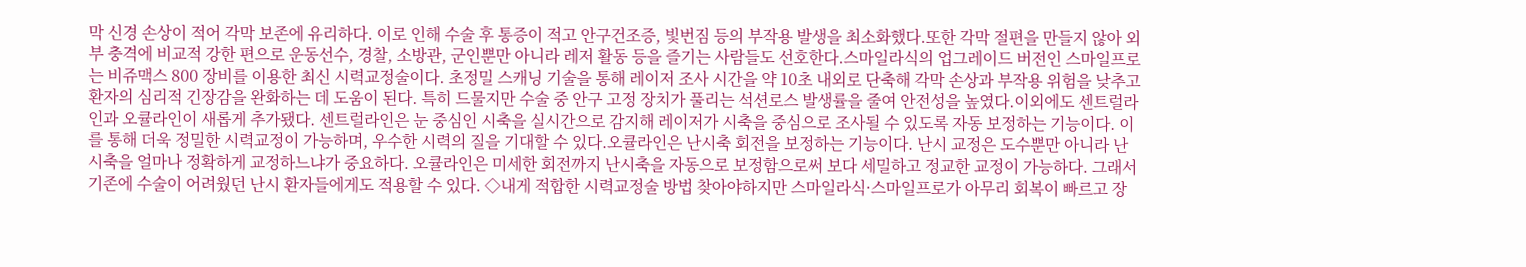막 신경 손상이 적어 각막 보존에 유리하다. 이로 인해 수술 후 통증이 적고 안구건조증, 빛번짐 등의 부작용 발생을 최소화했다.또한 각막 절편을 만들지 않아 외부 충격에 비교적 강한 편으로 운동선수, 경찰, 소방관, 군인뿐만 아니라 레저 활동 등을 즐기는 사람들도 선호한다.스마일라식의 업그레이드 버전인 스마일프로는 비쥬맥스 800 장비를 이용한 최신 시력교정술이다. 초정밀 스캐닝 기술을 통해 레이저 조사 시간을 약 10초 내외로 단축해 각막 손상과 부작용 위험을 낮추고 환자의 심리적 긴장감을 완화하는 데 도움이 된다. 특히 드물지만 수술 중 안구 고정 장치가 풀리는 석션로스 발생률을 줄여 안전성을 높였다.이외에도 센트럴라인과 오큘라인이 새롭게 추가됐다. 센트럴라인은 눈 중심인 시축을 실시간으로 감지해 레이저가 시축을 중심으로 조사될 수 있도록 자동 보정하는 기능이다. 이를 통해 더욱 정밀한 시력교정이 가능하며, 우수한 시력의 질을 기대할 수 있다.오큘라인은 난시축 회전을 보정하는 기능이다. 난시 교정은 도수뿐만 아니라 난시축을 얼마나 정확하게 교정하느냐가 중요하다. 오큘라인은 미세한 회전까지 난시축을 자동으로 보정함으로써 보다 세밀하고 정교한 교정이 가능하다. 그래서 기존에 수술이 어려웠던 난시 환자들에게도 적용할 수 있다. ◇내게 적합한 시력교정술 방법 찾아야하지만 스마일라식·스마일프로가 아무리 회복이 빠르고 장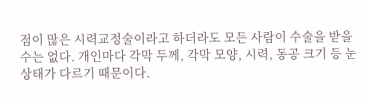점이 많은 시력교정술이라고 하더라도 모든 사람이 수술을 받을 수는 없다. 개인마다 각막 두께, 각막 모양, 시력, 동공 크기 등 눈 상태가 다르기 때문이다.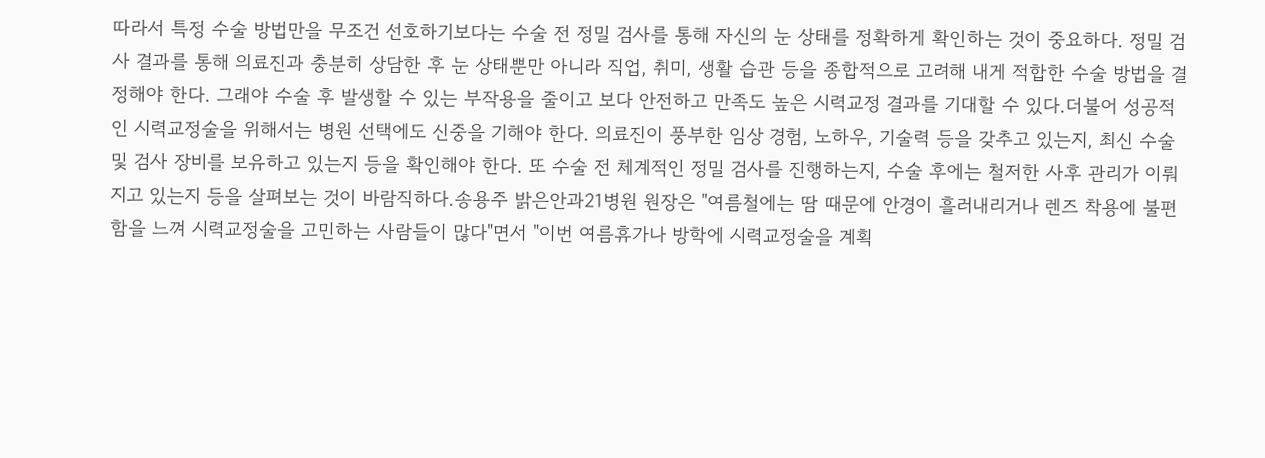따라서 특정 수술 방법만을 무조건 선호하기보다는 수술 전 정밀 검사를 통해 자신의 눈 상태를 정확하게 확인하는 것이 중요하다. 정밀 검사 결과를 통해 의료진과 충분히 상담한 후 눈 상태뿐만 아니라 직업, 취미, 생활 습관 등을 종합적으로 고려해 내게 적합한 수술 방법을 결정해야 한다. 그래야 수술 후 발생할 수 있는 부작용을 줄이고 보다 안전하고 만족도 높은 시력교정 결과를 기대할 수 있다.더불어 성공적인 시력교정술을 위해서는 병원 선택에도 신중을 기해야 한다. 의료진이 풍부한 임상 경험, 노하우, 기술력 등을 갖추고 있는지, 최신 수술 및 검사 장비를 보유하고 있는지 등을 확인해야 한다. 또 수술 전 체계적인 정밀 검사를 진행하는지, 수술 후에는 철저한 사후 관리가 이뤄지고 있는지 등을 살펴보는 것이 바람직하다.송용주 밝은안과21병원 원장은 "여름철에는 땀 때문에 안경이 흘러내리거나 렌즈 착용에 불편함을 느껴 시력교정술을 고민하는 사람들이 많다"면서 "이번 여름휴가나 방학에 시력교정술을 계획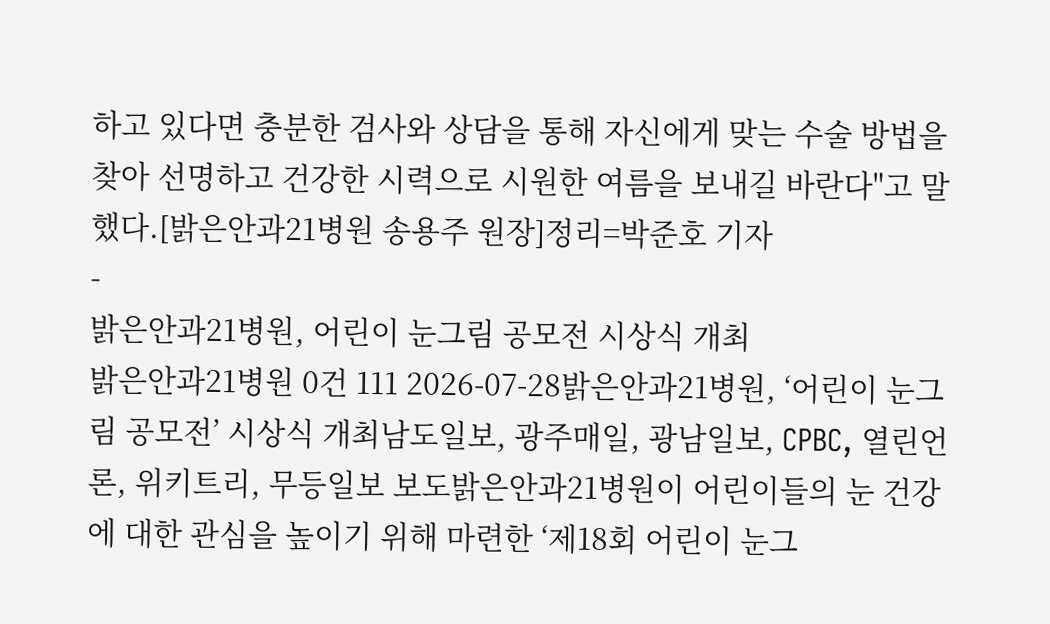하고 있다면 충분한 검사와 상담을 통해 자신에게 맞는 수술 방법을 찾아 선명하고 건강한 시력으로 시원한 여름을 보내길 바란다"고 말했다.[밝은안과21병원 송용주 원장]정리=박준호 기자
-
밝은안과21병원, 어린이 눈그림 공모전 시상식 개최
밝은안과21병원 0건 111 2026-07-28밝은안과21병원, ‘어린이 눈그림 공모전’ 시상식 개최남도일보, 광주매일, 광남일보, CPBC, 열린언론, 위키트리, 무등일보 보도밝은안과21병원이 어린이들의 눈 건강에 대한 관심을 높이기 위해 마련한 ‘제18회 어린이 눈그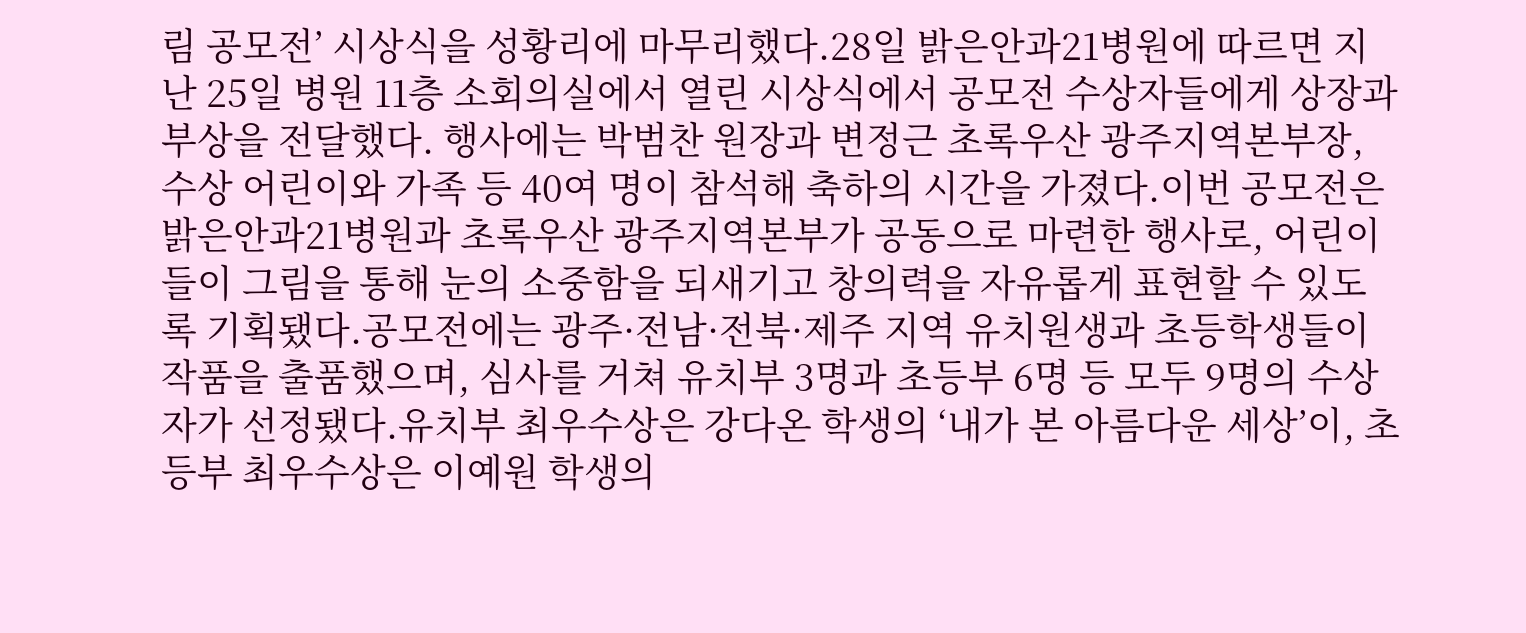림 공모전’ 시상식을 성황리에 마무리했다.28일 밝은안과21병원에 따르면 지난 25일 병원 11층 소회의실에서 열린 시상식에서 공모전 수상자들에게 상장과 부상을 전달했다. 행사에는 박범찬 원장과 변정근 초록우산 광주지역본부장, 수상 어린이와 가족 등 40여 명이 참석해 축하의 시간을 가졌다.이번 공모전은 밝은안과21병원과 초록우산 광주지역본부가 공동으로 마련한 행사로, 어린이들이 그림을 통해 눈의 소중함을 되새기고 창의력을 자유롭게 표현할 수 있도록 기획됐다.공모전에는 광주·전남·전북·제주 지역 유치원생과 초등학생들이 작품을 출품했으며, 심사를 거쳐 유치부 3명과 초등부 6명 등 모두 9명의 수상자가 선정됐다.유치부 최우수상은 강다온 학생의 ‘내가 본 아름다운 세상’이, 초등부 최우수상은 이예원 학생의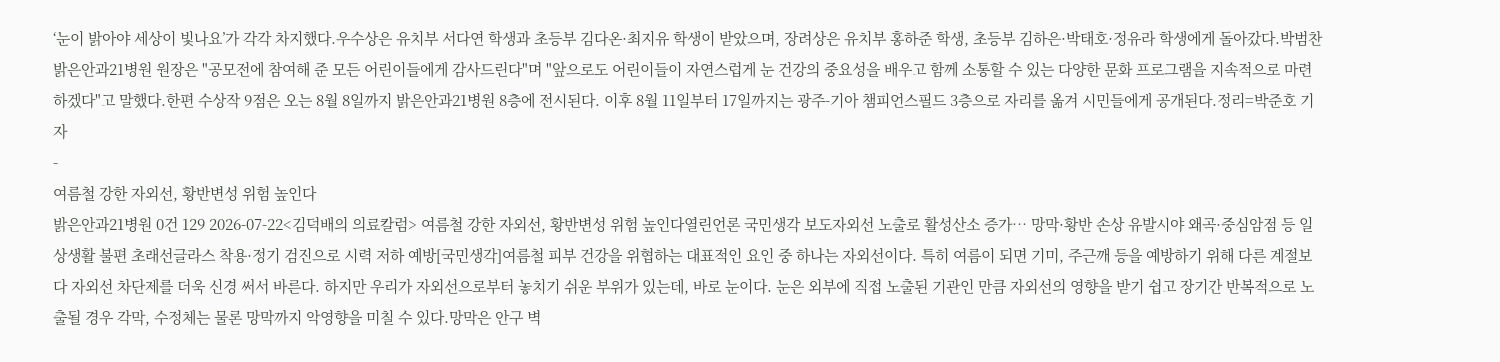‘눈이 밝아야 세상이 빛나요’가 각각 차지했다.우수상은 유치부 서다연 학생과 초등부 김다온·최지유 학생이 받았으며, 장려상은 유치부 홍하준 학생, 초등부 김하은·박태호·정유라 학생에게 돌아갔다.박범찬 밝은안과21병원 원장은 "공모전에 참여해 준 모든 어린이들에게 감사드린다"며 "앞으로도 어린이들이 자연스럽게 눈 건강의 중요성을 배우고 함께 소통할 수 있는 다양한 문화 프로그램을 지속적으로 마련하겠다"고 말했다.한편 수상작 9점은 오는 8월 8일까지 밝은안과21병원 8층에 전시된다. 이후 8월 11일부터 17일까지는 광주-기아 챔피언스필드 3층으로 자리를 옮겨 시민들에게 공개된다.정리=박준호 기자
-
여름철 강한 자외선, 황반변성 위험 높인다
밝은안과21병원 0건 129 2026-07-22<김덕배의 의료칼럼> 여름철 강한 자외선, 황반변성 위험 높인다열린언론 국민생각 보도자외선 노출로 활성산소 증가… 망막·황반 손상 유발시야 왜곡·중심암점 등 일상생활 불편 초래선글라스 착용·정기 검진으로 시력 저하 예방[국민생각]여름철 피부 건강을 위협하는 대표적인 요인 중 하나는 자외선이다. 특히 여름이 되면 기미, 주근깨 등을 예방하기 위해 다른 계절보다 자외선 차단제를 더욱 신경 써서 바른다. 하지만 우리가 자외선으로부터 놓치기 쉬운 부위가 있는데, 바로 눈이다. 눈은 외부에 직접 노출된 기관인 만큼 자외선의 영향을 받기 쉽고 장기간 반복적으로 노출될 경우 각막, 수정체는 물론 망막까지 악영향을 미칠 수 있다.망막은 안구 벽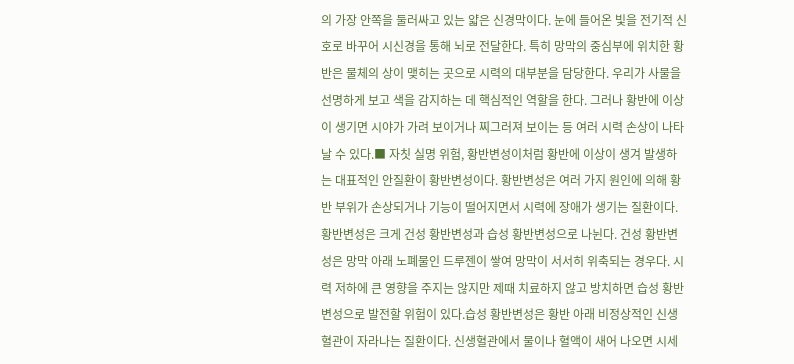의 가장 안쪽을 둘러싸고 있는 얇은 신경막이다. 눈에 들어온 빛을 전기적 신호로 바꾸어 시신경을 통해 뇌로 전달한다. 특히 망막의 중심부에 위치한 황반은 물체의 상이 맺히는 곳으로 시력의 대부분을 담당한다. 우리가 사물을 선명하게 보고 색을 감지하는 데 핵심적인 역할을 한다. 그러나 황반에 이상이 생기면 시야가 가려 보이거나 찌그러져 보이는 등 여러 시력 손상이 나타날 수 있다.■ 자칫 실명 위험, 황반변성이처럼 황반에 이상이 생겨 발생하는 대표적인 안질환이 황반변성이다. 황반변성은 여러 가지 원인에 의해 황반 부위가 손상되거나 기능이 떨어지면서 시력에 장애가 생기는 질환이다. 황반변성은 크게 건성 황반변성과 습성 황반변성으로 나뉜다. 건성 황반변성은 망막 아래 노폐물인 드루젠이 쌓여 망막이 서서히 위축되는 경우다. 시력 저하에 큰 영향을 주지는 않지만 제때 치료하지 않고 방치하면 습성 황반변성으로 발전할 위험이 있다.습성 황반변성은 황반 아래 비정상적인 신생혈관이 자라나는 질환이다. 신생혈관에서 물이나 혈액이 새어 나오면 시세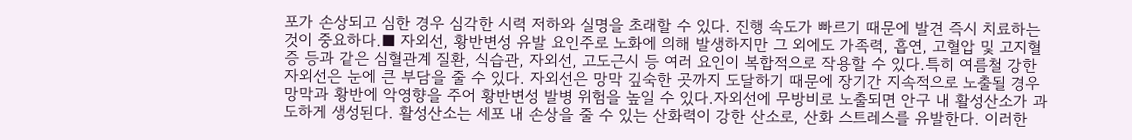포가 손상되고 심한 경우 심각한 시력 저하와 실명을 초래할 수 있다. 진행 속도가 빠르기 때문에 발견 즉시 치료하는 것이 중요하다.■ 자외선, 황반변성 유발 요인주로 노화에 의해 발생하지만 그 외에도 가족력, 흡연, 고혈압 및 고지혈증 등과 같은 심혈관계 질환, 식습관, 자외선, 고도근시 등 여러 요인이 복합적으로 작용할 수 있다.특히 여름철 강한 자외선은 눈에 큰 부담을 줄 수 있다. 자외선은 망막 깊숙한 곳까지 도달하기 때문에 장기간 지속적으로 노출될 경우 망막과 황반에 악영향을 주어 황반변성 발병 위험을 높일 수 있다.자외선에 무방비로 노출되면 안구 내 활성산소가 과도하게 생성된다. 활성산소는 세포 내 손상을 줄 수 있는 산화력이 강한 산소로, 산화 스트레스를 유발한다. 이러한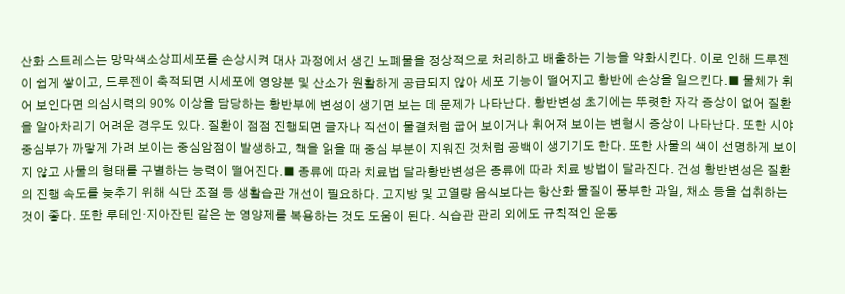산화 스트레스는 망막색소상피세포를 손상시켜 대사 과정에서 생긴 노폐물을 정상적으로 처리하고 배출하는 기능을 약화시킨다. 이로 인해 드루젠이 쉽게 쌓이고, 드루젠이 축적되면 시세포에 영양분 및 산소가 원활하게 공급되지 않아 세포 기능이 떨어지고 황반에 손상을 일으킨다.■ 물체가 휘어 보인다면 의심시력의 90% 이상을 담당하는 황반부에 변성이 생기면 보는 데 문제가 나타난다. 황반변성 초기에는 뚜렷한 자각 증상이 없어 질환을 알아차리기 어려운 경우도 있다. 질환이 점점 진행되면 글자나 직선이 물결처럼 굽어 보이거나 휘어져 보이는 변형시 증상이 나타난다. 또한 시야 중심부가 까맣게 가려 보이는 중심암점이 발생하고, 책을 읽을 때 중심 부분이 지워진 것처럼 공백이 생기기도 한다. 또한 사물의 색이 선명하게 보이지 않고 사물의 형태를 구별하는 능력이 떨어진다.■ 종류에 따라 치료법 달라황반변성은 종류에 따라 치료 방법이 달라진다. 건성 황반변성은 질환의 진행 속도를 늦추기 위해 식단 조절 등 생활습관 개선이 필요하다. 고지방 및 고열량 음식보다는 항산화 물질이 풍부한 과일, 채소 등을 섭취하는 것이 좋다. 또한 루테인·지아잔틴 같은 눈 영양제를 복용하는 것도 도움이 된다. 식습관 관리 외에도 규칙적인 운동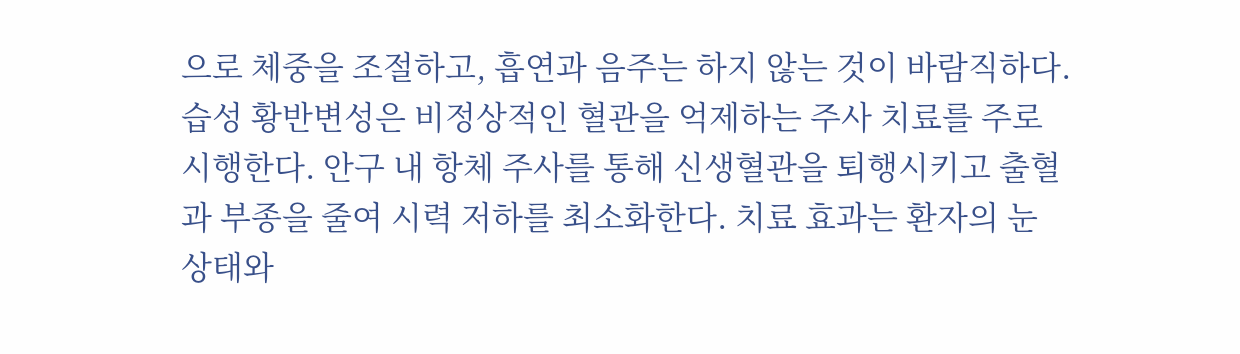으로 체중을 조절하고, 흡연과 음주는 하지 않는 것이 바람직하다.습성 황반변성은 비정상적인 혈관을 억제하는 주사 치료를 주로 시행한다. 안구 내 항체 주사를 통해 신생혈관을 퇴행시키고 출혈과 부종을 줄여 시력 저하를 최소화한다. 치료 효과는 환자의 눈 상태와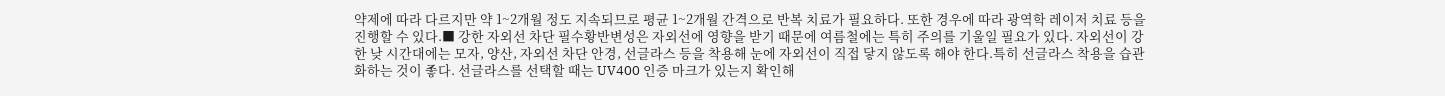약제에 따라 다르지만 약 1~2개월 정도 지속되므로 평균 1~2개월 간격으로 반복 치료가 필요하다. 또한 경우에 따라 광역학 레이저 치료 등을 진행할 수 있다.■ 강한 자외선 차단 필수황반변성은 자외선에 영향을 받기 때문에 여름철에는 특히 주의를 기울일 필요가 있다. 자외선이 강한 낮 시간대에는 모자, 양산, 자외선 차단 안경, 선글라스 등을 착용해 눈에 자외선이 직접 닿지 않도록 해야 한다.특히 선글라스 착용을 습관화하는 것이 좋다. 선글라스를 선택할 때는 UV400 인증 마크가 있는지 확인해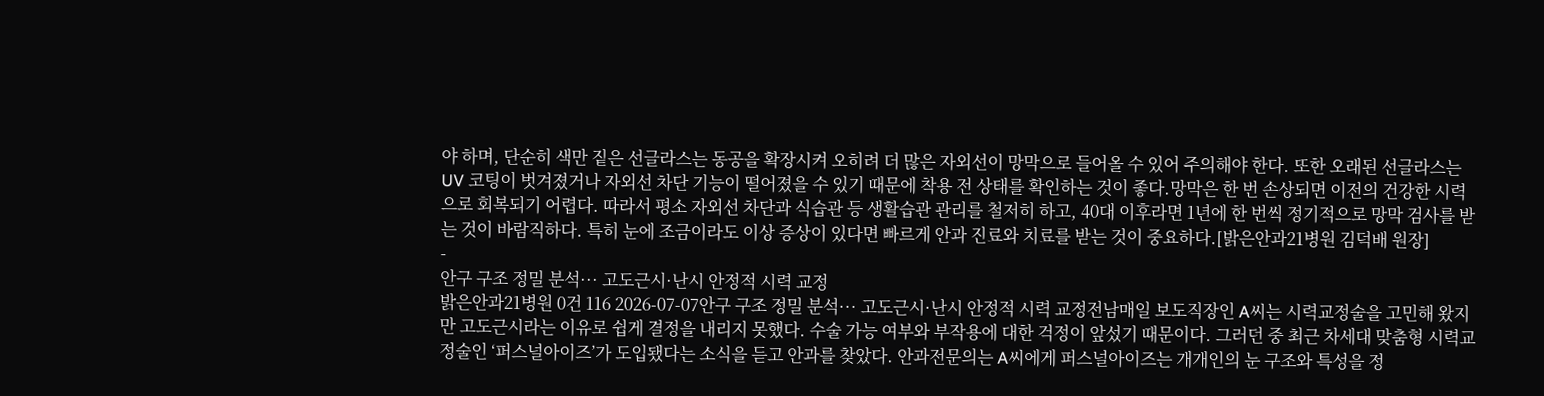야 하며, 단순히 색만 짙은 선글라스는 동공을 확장시켜 오히려 더 많은 자외선이 망막으로 들어올 수 있어 주의해야 한다. 또한 오래된 선글라스는 UV 코팅이 벗겨졌거나 자외선 차단 기능이 떨어졌을 수 있기 때문에 착용 전 상태를 확인하는 것이 좋다.망막은 한 번 손상되면 이전의 건강한 시력으로 회복되기 어렵다. 따라서 평소 자외선 차단과 식습관 등 생활습관 관리를 철저히 하고, 40대 이후라면 1년에 한 번씩 정기적으로 망막 검사를 받는 것이 바람직하다. 특히 눈에 조금이라도 이상 증상이 있다면 빠르게 안과 진료와 치료를 받는 것이 중요하다.[밝은안과21병원 김덕배 원장]
-
안구 구조 정밀 분석··· 고도근시·난시 안정적 시력 교정
밝은안과21병원 0건 116 2026-07-07안구 구조 정밀 분석··· 고도근시·난시 안정적 시력 교정전남매일 보도직장인 A씨는 시력교정술을 고민해 왔지만 고도근시라는 이유로 쉽게 결정을 내리지 못했다. 수술 가능 여부와 부작용에 대한 걱정이 앞섰기 때문이다. 그러던 중 최근 차세대 맞춤형 시력교정술인 ‘퍼스널아이즈’가 도입됐다는 소식을 듣고 안과를 찾았다. 안과전문의는 A씨에게 퍼스널아이즈는 개개인의 눈 구조와 특성을 정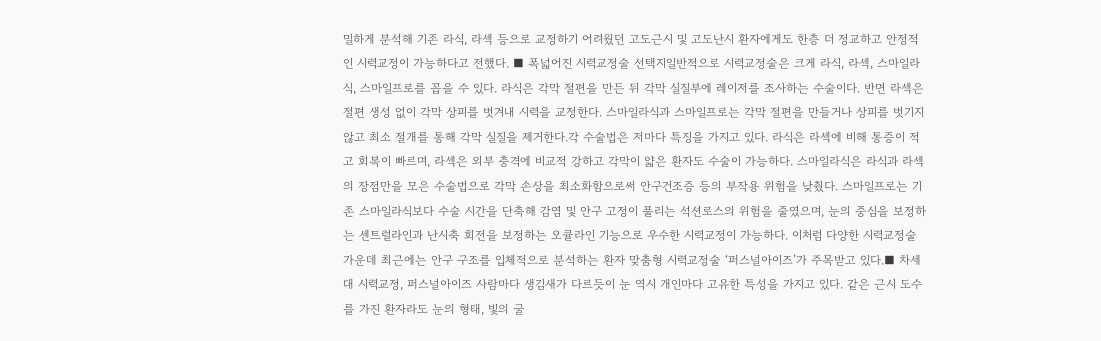밀하게 분석해 기존 라식, 라섹 등으로 교정하기 어려웠던 고도근시 및 고도난시 환자에게도 한층 더 정교하고 안정적인 시력교정이 가능하다고 전했다. ■ 폭넓어진 시력교정술 선택지일반적으로 시력교정술은 크게 라식, 라섹, 스마일라식, 스마일프로를 꼽을 수 있다. 라식은 각막 절편을 만든 뒤 각막 실질부에 레이저를 조사하는 수술이다. 반면 라섹은 절편 생성 없이 각막 상피를 벗겨내 시력을 교정한다. 스마일라식과 스마일프로는 각막 절편을 만들거나 상피를 벗기지 않고 최소 절개를 통해 각막 실질을 제거한다.각 수술법은 저마다 특징을 가지고 있다. 라식은 라섹에 비해 통증이 적고 회복이 빠르며, 라섹은 외부 충격에 비교적 강하고 각막이 얇은 환자도 수술이 가능하다. 스마일라식은 라식과 라섹의 장점만을 모은 수술법으로 각막 손상을 최소화함으로써 안구건조증 등의 부작용 위험을 낮췄다. 스마일프로는 기존 스마일라식보다 수술 시간을 단축해 감염 및 안구 고정이 풀리는 석션로스의 위험을 줄였으며, 눈의 중심을 보정하는 센트럴라인과 난시축 회전을 보정하는 오큘라인 기능으로 우수한 시력교정이 가능하다. 이처럼 다양한 시력교정술 가운데 최근에는 안구 구조를 입체적으로 분석하는 환자 맞춤형 시력교정술 ‘퍼스널아이즈’가 주목받고 있다.■ 차세대 시력교정, 퍼스널아이즈 사람마다 생김새가 다르듯이 눈 역시 개인마다 고유한 특성을 가지고 있다. 같은 근시 도수를 가진 환자라도 눈의 형태, 빛의 굴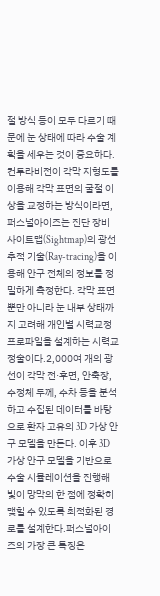절 방식 등이 모두 다르기 때문에 눈 상태에 따라 수술 계획을 세우는 것이 중요하다. 컨투라비전이 각막 지형도를 이용해 각막 표면의 굴절 이상을 교정하는 방식이라면, 퍼스널아이즈는 진단 장비 사이트맵(Sightmap)의 광선 추적 기술(Ray-tracing)을 이용해 안구 전체의 정보를 정밀하게 측정한다. 각막 표면뿐만 아니라 눈 내부 상태까지 고려해 개인별 시력교정 프로파일을 설계하는 시력교정술이다.2,000여 개의 광선이 각막 전·후면, 안축장, 수정체 두께, 수차 등을 분석하고 수집된 데이터를 바탕으로 환자 고유의 3D 가상 안구 모델을 만든다. 이후 3D 가상 안구 모델을 기반으로 수술 시뮬레이션을 진행해 빛이 망막의 한 점에 정확히 맺힐 수 있도록 최적화된 경로를 설계한다.퍼스널아이즈의 가장 큰 특징은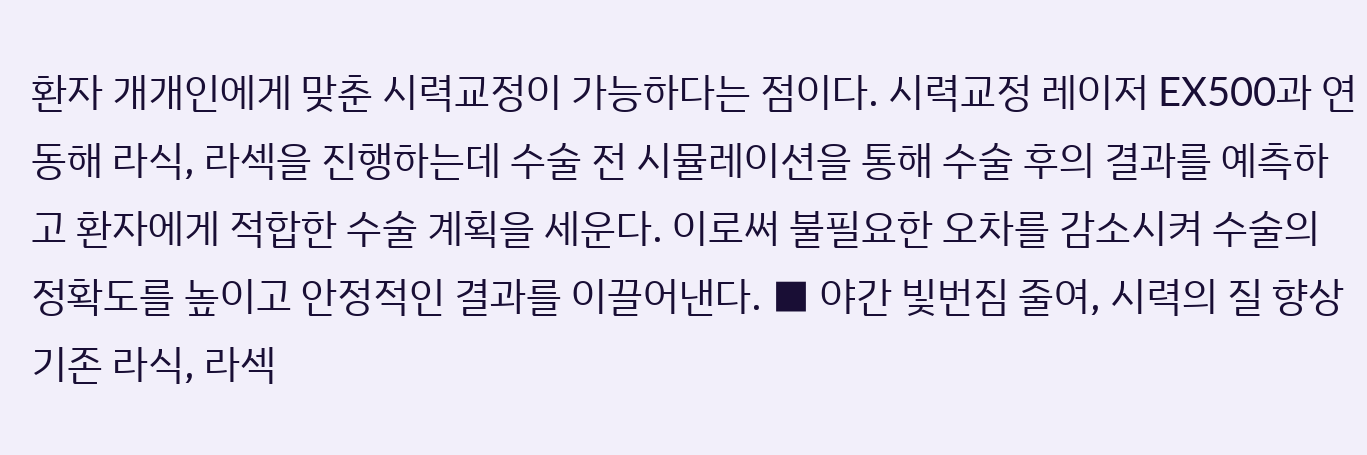환자 개개인에게 맞춘 시력교정이 가능하다는 점이다. 시력교정 레이저 EX500과 연동해 라식, 라섹을 진행하는데 수술 전 시뮬레이션을 통해 수술 후의 결과를 예측하고 환자에게 적합한 수술 계획을 세운다. 이로써 불필요한 오차를 감소시켜 수술의 정확도를 높이고 안정적인 결과를 이끌어낸다. ■ 야간 빛번짐 줄여, 시력의 질 향상기존 라식, 라섹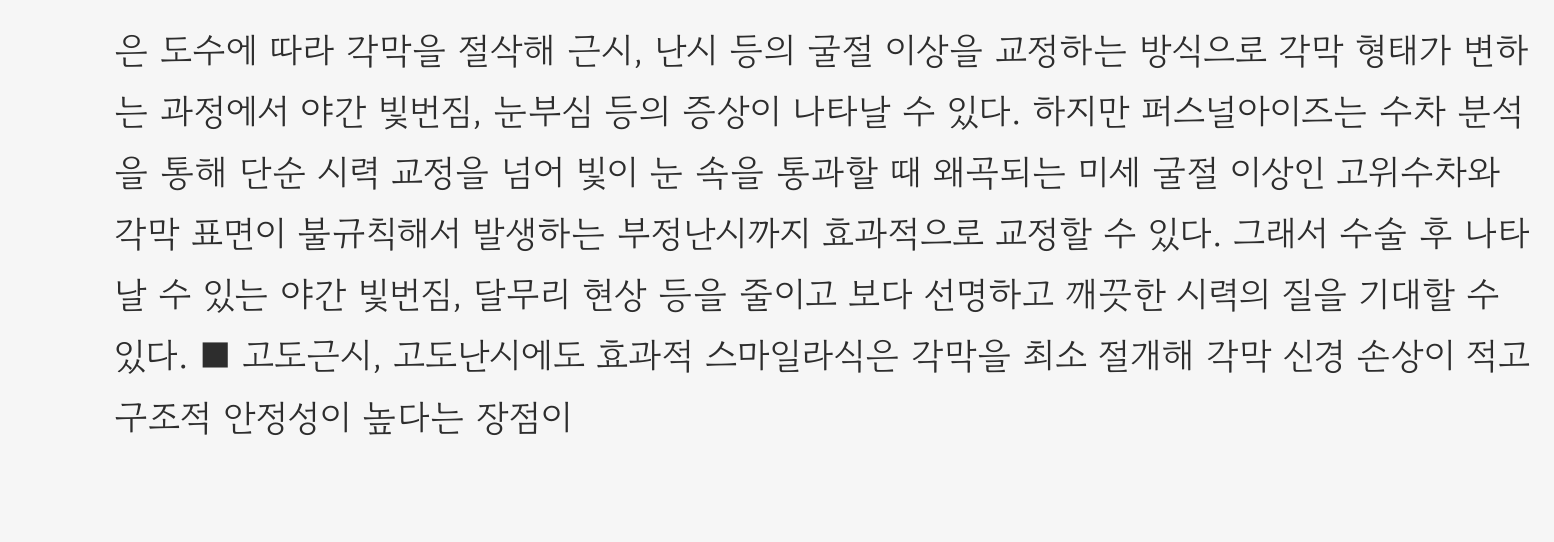은 도수에 따라 각막을 절삭해 근시, 난시 등의 굴절 이상을 교정하는 방식으로 각막 형태가 변하는 과정에서 야간 빛번짐, 눈부심 등의 증상이 나타날 수 있다. 하지만 퍼스널아이즈는 수차 분석을 통해 단순 시력 교정을 넘어 빛이 눈 속을 통과할 때 왜곡되는 미세 굴절 이상인 고위수차와 각막 표면이 불규칙해서 발생하는 부정난시까지 효과적으로 교정할 수 있다. 그래서 수술 후 나타날 수 있는 야간 빛번짐, 달무리 현상 등을 줄이고 보다 선명하고 깨끗한 시력의 질을 기대할 수 있다. ■ 고도근시, 고도난시에도 효과적 스마일라식은 각막을 최소 절개해 각막 신경 손상이 적고 구조적 안정성이 높다는 장점이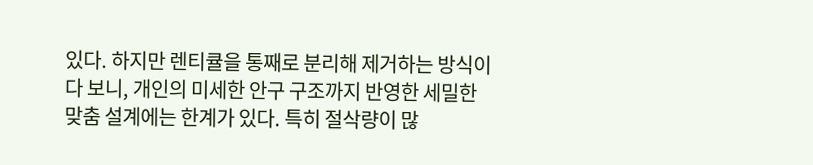있다. 하지만 렌티큘을 통째로 분리해 제거하는 방식이다 보니, 개인의 미세한 안구 구조까지 반영한 세밀한 맞춤 설계에는 한계가 있다. 특히 절삭량이 많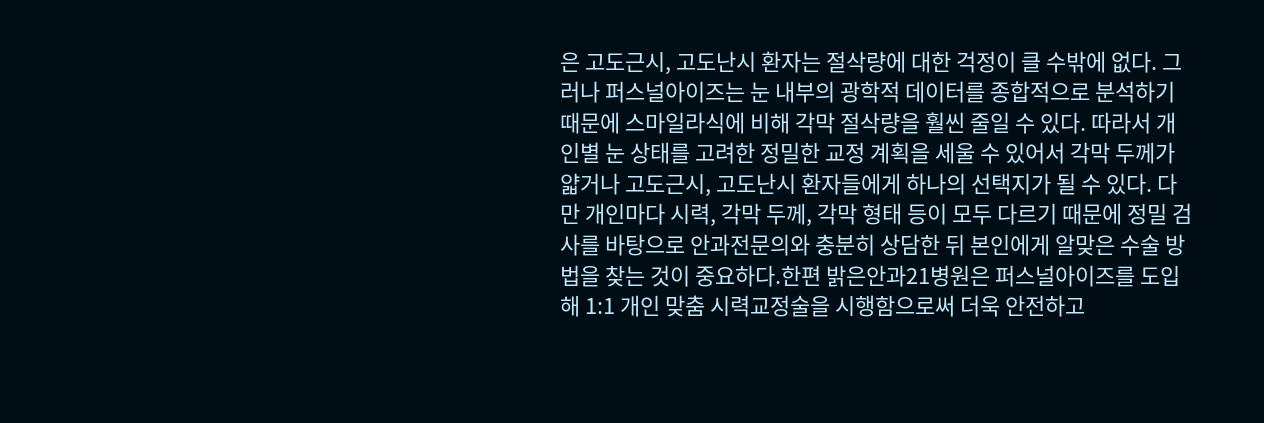은 고도근시, 고도난시 환자는 절삭량에 대한 걱정이 클 수밖에 없다. 그러나 퍼스널아이즈는 눈 내부의 광학적 데이터를 종합적으로 분석하기 때문에 스마일라식에 비해 각막 절삭량을 훨씬 줄일 수 있다. 따라서 개인별 눈 상태를 고려한 정밀한 교정 계획을 세울 수 있어서 각막 두께가 얇거나 고도근시, 고도난시 환자들에게 하나의 선택지가 될 수 있다. 다만 개인마다 시력, 각막 두께, 각막 형태 등이 모두 다르기 때문에 정밀 검사를 바탕으로 안과전문의와 충분히 상담한 뒤 본인에게 알맞은 수술 방법을 찾는 것이 중요하다.한편 밝은안과21병원은 퍼스널아이즈를 도입해 1:1 개인 맞춤 시력교정술을 시행함으로써 더욱 안전하고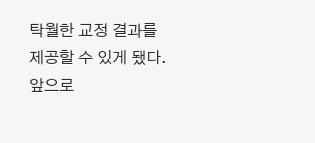탁월한 교정 결과를 제공할 수 있게 됐다. 앞으로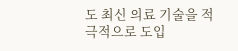도 최신 의료 기술을 적극적으로 도입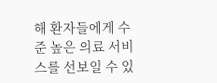해 환자들에게 수준 높은 의료 서비스를 선보일 수 있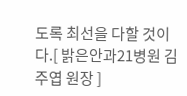도록 최선을 다할 것이다.[ 밝은안과21병원 김주엽 원장 ]